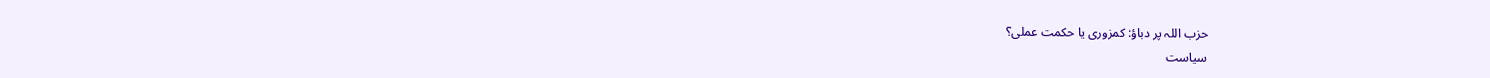حزب اللہ پر دباؤ: کمزوری یا حکمت عملی؟
سیاست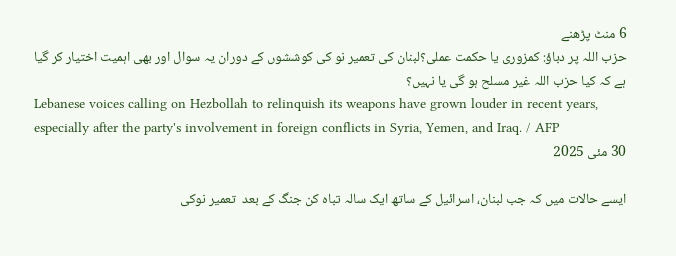6 منٹ پڑھنے
حزب اللہ پر دباؤ: کمزوری یا حکمت عملی؟لبنان کی تعمیر نو کی کوششوں کے دوران یہ سوال اور بھی اہمیت اختیار کر گیا ہے کہ کیا حزب اللہ غیر مسلح ہو گی یا نہیں؟
Lebanese voices calling on Hezbollah to relinquish its weapons have grown louder in recent years, especially after the party's involvement in foreign conflicts in Syria, Yemen, and Iraq. / AFP
30 مئی 2025

ایسے حالات میں کہ جب لبنان، اسرائیل کے ساتھ ایک سالہ تباہ کن جنگ کے بعد  تعمیر نوکی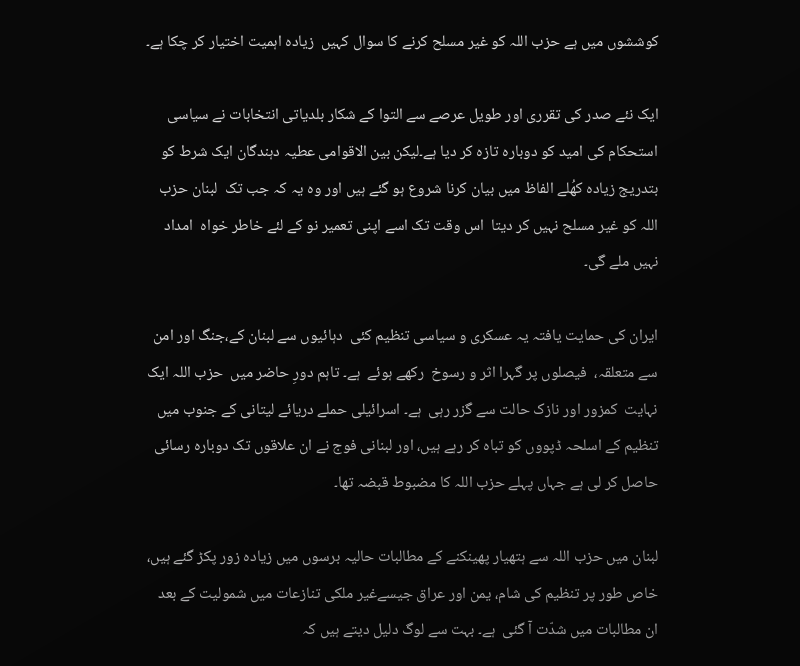کوششوں میں ہے حزب اللہ کو غیر مسلح کرنے کا سوال کہیں  زیادہ اہمیت اختیار کر چکا ہے۔

ایک نئے صدر کی تقرری اور طویل عرصے سے التوا کے شکار بلدیاتی انتخابات نے سیاسی استحکام کی امید کو دوبارہ تازہ کر دیا ہے۔لیکن بین الاقوامی عطیہ دہندگان ایک شرط کو بتدریج زیادہ کھُلے الفاظ میں بیان کرنا شروع ہو گئے ہیں اور وہ یہ کہ جب تک  لبنان حزب اللہ کو غیر مسلح نہیں کر دیتا  اس وقت تک اسے اپنی تعمیر نو کے لئے خاطر خواہ  امداد نہیں ملے گی۔

ایران کی حمایت یافتہ یہ عسکری و سیاسی تنظیم کئی  دہائیوں سے لبنان کے،جنگ اور امن سے متعلقہ،  فیصلوں پر گہرا اثر و رسوخ  رکھے ہوئے  ہے۔ تاہم دورِ حاضر میں  حزب اللہ ایک نہایت  کمزور اور نازک حالت سے گزر رہی  ہے۔ اسرائیلی حملے دریائے لیتانی کے جنوب میں تنظیم کے اسلحہ ڈپووں کو تباہ کر رہے ہیں، اور لبنانی فوج نے ان علاقوں تک دوبارہ رسائی حاصل کر لی ہے جہاں پہلے حزب اللہ کا مضبوط قبضہ تھا۔

لبنان میں حزب اللہ سے ہتھیار پھینکنے کے مطالبات حالیہ برسوں میں زیادہ زور پکڑ گئے ہیں، خاص طور پر تنظیم کی شام، یمن اور عراق جیسےغیر ملکی تنازعات میں شمولیت کے بعد ان مطالبات میں شدّت آ گئی  ہے۔ بہت سے لوگ دلیل دیتے ہیں کہ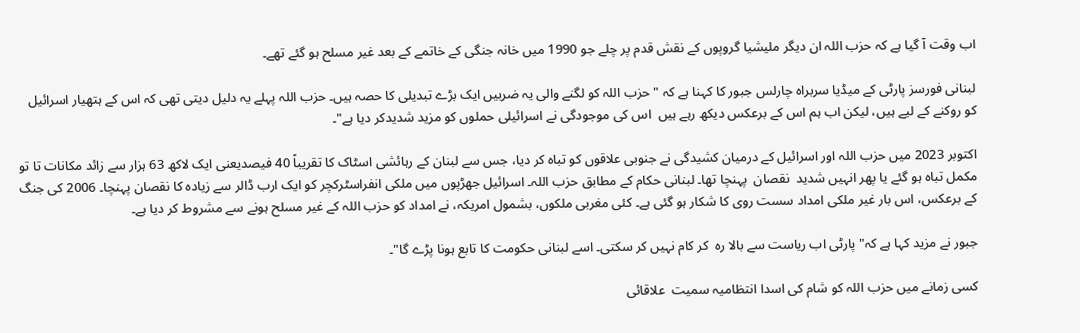اب وقت آ گیا ہے کہ حزب اللہ ان دیگر ملیشیا گروپوں کے نقش قدم پر چلے جو 1990 میں خانہ جنگی کے خاتمے کے بعد غیر مسلح ہو گئے تھے۔

لبنانی فورسز پارٹی کے میڈیا سربراہ چارلس جبور کا کہنا ہے کہ " حزب اللہ کو لگنے والی یہ ضربیں ایک بڑے تبدیلی کا حصہ ہیں۔ حزب اللہ پہلے یہ دلیل دیتی تھی کہ اس کے ہتھیار اسرائیل کو روکنے کے لیے ہیں، لیکن اب ہم اس کے برعکس دیکھ رہے ہیں  اس کی موجودگی نے اسرائیلی حملوں کو مزید شدیدکر دیا ہے"۔

اکتوبر 2023 میں حزب اللہ اور اسرائیل کے درمیان کشیدگی نے جنوبی علاقوں کو تباہ کر دیا، جس سے لبنان کے رہائشی اسٹاک کا تقریباً 40 فیصدیعنی ایک لاکھ 63 ہزار سے زائد مکانات تا تو مکمل تباہ ہو گئے یا پھر انہیں شدید  نقصان  پہنچا تھا۔ لبنانی حکام کے مطابق حزب اللہ۔ اسرائیل جھڑپوں میں ملکی انفراسٹرکچر کو ایک ارب ڈالر سے زیادہ کا نقصان پہنچا۔ 2006 کی جنگ کے برعکس، اس بار غیر ملکی امداد سست روی کا شکار ہو گئی ہے۔ کئی مغربی ملکوں، بشمول امریکہ، نے امداد کو حزب اللہ کے غیر مسلح ہونے سے مشروط کر دیا ہے۔

جبور نے مزید کہا ہے کہ"پارٹی اب ریاست سے بالا رہ  کر کام نہیں کر سکتی۔ اسے لبنانی حکومت کا تابع ہونا پڑے گا"۔

کسی زمانے میں حزب اللہ کو شام کی اسدا انتظامیہ سمیت  علاقائی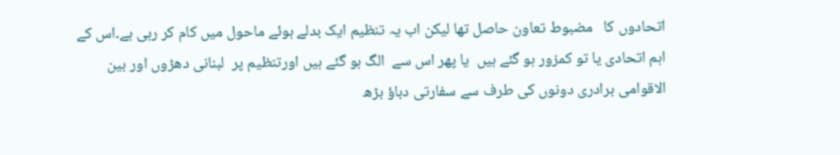اتحادوں کا   مضبوط تعاون حاصل تھا لیکن اب یہ تنظیم ایک بدلے ہوئے ماحول میں کام کر رہی ہے۔اس کے  اہم اتحادی یا تو کمزور ہو گئے ہیں  یا پھر اس سے  الگ ہو گئے ہیں اورتنظیم پر  لبنانی دھڑوں اور بین الاقوامی برادری دونوں کی طرف سے سفارتی دباؤ بڑھ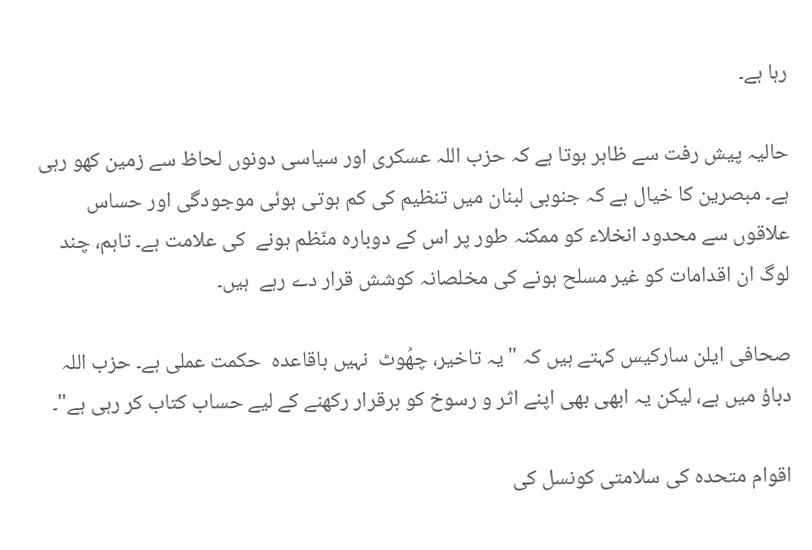رہا ہے۔

حالیہ پیش رفت سے ظاہر ہوتا ہے کہ حزب اللہ عسکری اور سیاسی دونوں لحاظ سے زمین کھو رہی ہے۔ مبصرین کا خیال ہے کہ جنوبی لبنان میں تنظیم کی کم ہوتی ہوئی موجودگی اور حساس علاقوں سے محدود انخلاء کو ممکنہ طور پر اس کے دوبارہ منّظم ہونے  کی علامت ہے۔ تاہم، چند لوگ ان اقدامات کو غیر مسلح ہونے کی مخلصانہ کوشش قرار دے رہے  ہیں۔

صحافی ایلن سارکیس کہتے ہیں کہ "یہ تاخیر، چھُوٹ  نہیں باقاعدہ  حکمت عملی ہے۔ حزب اللہ دباؤ میں ہے، لیکن یہ ابھی بھی اپنے اثر و رسوخ کو برقرار رکھنے کے لیے حساب کتاب کر رہی ہے"۔

اقوام متحدہ کی سلامتی کونسل کی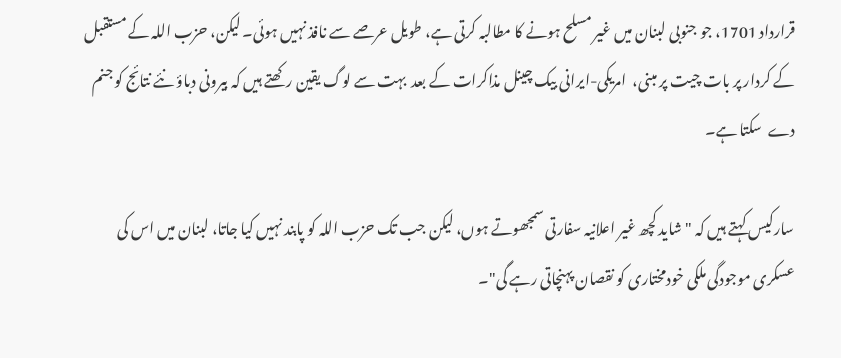قرارداد 1701، جو جنوبی لبنان میں غیر مسلح ہونے کا مطالبہ کرتی ہے، طویل عرصے سے نافذ نہیں ہوئی۔ لیکن، حزب اللہ کے مستقبل کے کردار پر بات چیت پر مبنی،  امریکی-ایرانی بیک چینل مذاکرات کے بعد  بہت سے لوگ یقین رکھتے ہیں کہ بیرونی دباؤ نئے نتائج کو جنم دے  سکتا ہے۔

سارکیس کہتے ہیں کہ "شاید کچھ غیر اعلانیہ سفارتی سمجھوتے ہوں، لیکن جب تک حزب اللہ کو پابند نہیں کیا جاتا، لبنان میں اس کی  عسکری موجودگی ملکی خودمختاری کو نقصان پہنچاتی رہے گی"۔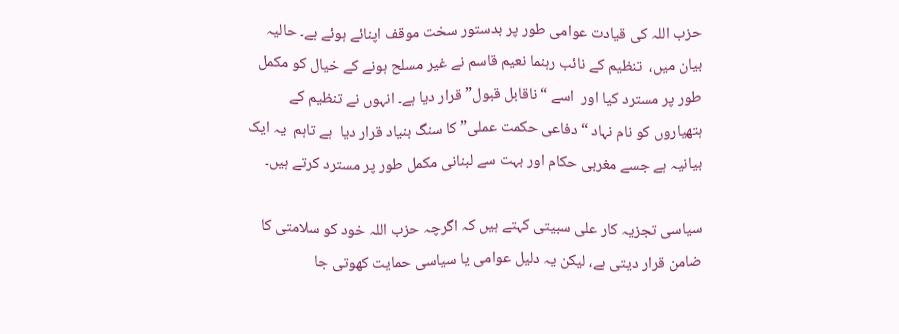حزب اللہ کی قیادت عوامی طور پر بدستور سخت موقف اپنائے ہوئے ہے۔ حالیہ بیان میں،  تنظیم کے نائب رہنما نعیم قاسم نے غیر مسلح ہونے کے خیال کو مکمل طور پر مسترد کیا اور  اسے “ناقابل قبول” قرار دیا ہے۔ انہوں نے تنظیم کے ہتھیاروں کو نام نہاد “دفاعی حکمت عملی” کا سنگ بنیاد قرار دیا  ہے تاہم  یہ ایک بیانیہ ہے جسے مغربی حکام اور بہت سے لبنانی مکمل طور پر مسترد کرتے ہیں۔

سیاسی تجزیہ کار علی سبیتی کہتے ہیں کہ اگرچہ حزب اللہ خود کو سلامتی کا ضامن قرار دیتی ہے، لیکن یہ دلیل عوامی یا سیاسی حمایت کھوتی جا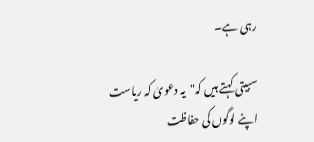رہی ہے۔

سبیتی کہتے ہیں کہ"یہ دعویٰ کہ ریاست اپنے لوگوں کی حفاظت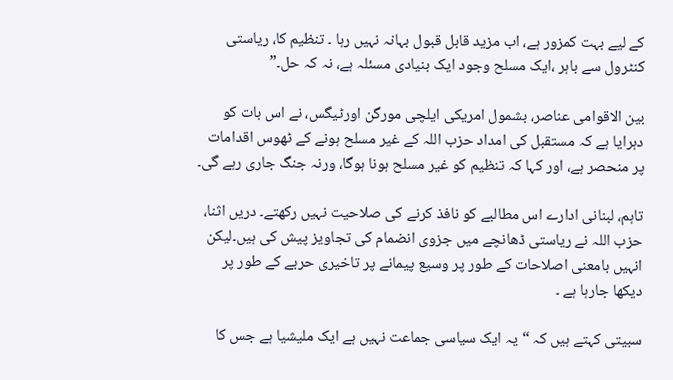کے لیے بہت کمزور ہے، اب مزید قابل قبول بہانہ نہیں رہا ۔ تنظیم کا، ریاستی کنٹرول سے باہر ،ایک مسلح وجود ایک بنیادی مسئلہ ہے، نہ کہ حل۔”

بین الاقوامی عناصر، بشمول امریکی ایلچی مورگن اورٹیگس، نے اس بات کو دہرایا ہے کہ مستقبل کی امداد حزب اللہ کے غیر مسلح ہونے کے ٹھوس اقدامات پر منحصر ہے، اور کہا کہ تنظیم کو غیر مسلح ہونا ہوگا، ورنہ جنگ جاری رہے گی۔

تاہم، لبنانی ادارے اس مطالبے کو نافذ کرنے کی صلاحیت نہیں رکھتے۔ دریں اثنا، حزب اللہ نے ریاستی ڈھانچے میں جزوی انضمام کی تجاویز پیش کی ہیں۔لیکن انہیں بامعنی اصلاحات کے طور پر وسیع پیمانے پر تاخیری حربے کے طور پر دیکھا جارہا ہے ۔

سبیتی کہتے ہیں کہ “یہ ایک سیاسی جماعت نہیں ہے ایک ملیشیا ہے جس کا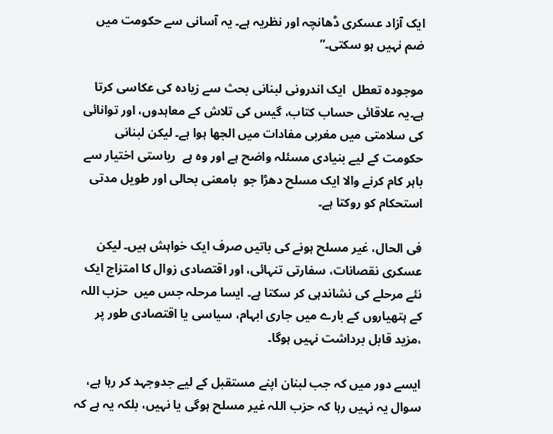ایک آزاد عسکری ڈھانچہ اور نظریہ ہے۔ یہ آسانی سے حکومت میں  ضم نہیں ہو سکتی۔”

موجودہ تعطل  ایک اندرونی لبنانی بحث سے زیادہ کی عکاسی کرتا ہے۔یہ علاقائی حساب کتاب، گیس کی تلاش کے معاہدوں، اور توانائی کی سلامتی میں مغربی مفادات میں الجھا ہوا ہے۔ لیکن لبنانی حکومت کے لیے بنیادی مسئلہ واضح ہے اور وہ ہے  ریاستی اختیار سے باہر کام کرنے والا ایک مسلح دھڑا جو  بامعنی بحالی اور طویل مدتی استحکام کو روکتا ہے۔

فی الحال، غیر مسلح ہونے کی باتیں صرف ایک خواہش ہیں۔ لیکن عسکری نقصانات، سفارتی تنہائی، اور اقتصادی زوال کا امتزاج ایک نئے مرحلے کی نشاندہی کر سکتا ہے۔ ایسا مرحلہ جس میں  حزب اللہ کے ہتھیاروں کے بارے میں جاری ابہام، سیاسی یا اقتصادی طور پر ،مزید قابل برداشت نہیں ہوگا۔

ایسے دور میں کہ جب لبنان اپنے مستقبل کے لیے جدوجہد کر رہا ہے، سوال یہ نہیں رہا کہ حزب اللہ غیر مسلح ہوگی یا نہیں، بلکہ یہ ہے کہ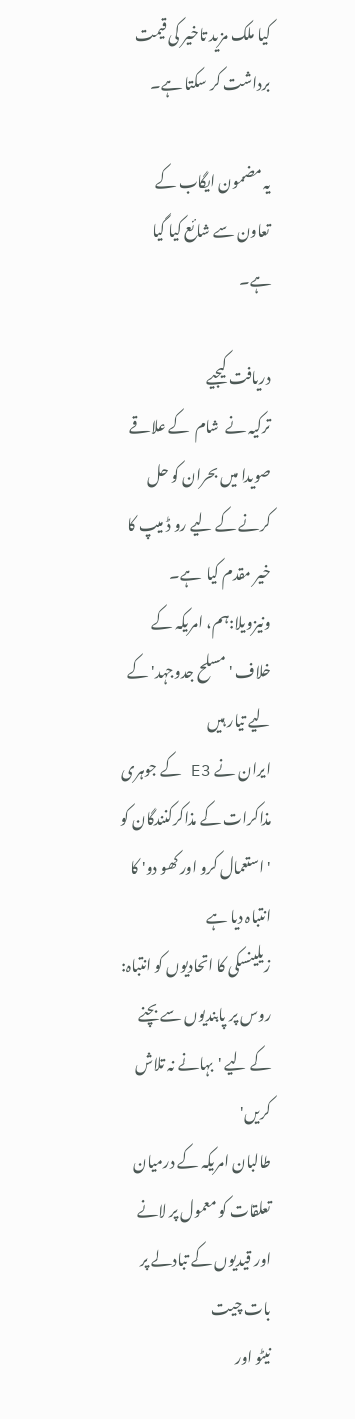کیا ملک مزید تاخیر کی قیمت برداشت کر سکتا ہے۔

یہ مضمون ایگاب کے تعاون سے شائع کیا گیا ہے۔

دریافت کیجیے
ترکیہ نے  شام  کے علاقے صویدا میں بحران کو حل کرنے کے لیے رو ڈ میپ کا خیر مقدم کیا  ہے۔
ونیزویلا:ہم، امریکہ کے خلاف 'مسلح جدوجہد' کے لیے تیار ہیں
ایران نے E3 کے جوہری مذاکرات کے مذاکرکنندگان کو 'استعمال کرو اور کھو دو' کا انتباہ دیا ہے
زیلینسکی کا اتحادیوں کو انتباہ:  روس پر پابندیوں سے بچنے کے لیے 'بہانے نہ تلاش کریں'
طالبان امریکہ کے درمیان  تعلقات کو معمول پر لانے  اور قیدیوں کے تبادلے پر بات چیت
نیٹو اور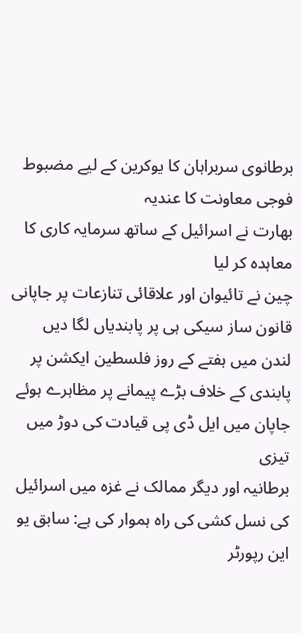برطانوی سربراہان کا یوکرین کے لیے مضبوط فوجی معاونت کا عندیہ
بھارت نے اسرائیل کے ساتھ سرمایہ کاری کا معاہدہ کر لیا
چین نے تائیوان اور علاقائی تنازعات پر جاپانی قانون ساز سیکی ہی پر پابندیاں لگا دیں
لندن میں ہفتے کے روز فلسطین ایکشن پر پابندی کے خلاف بڑے پیمانے پر مظاہرے ہوئے
جاپان میں ایل ڈی پی قیادت کی دوڑ میں تیزی
برطانیہ اور دیگر ممالک نے غزہ میں اسرائیل کی نسل کشی کی راہ ہموار کی ہے: سابق یو این رپورٹر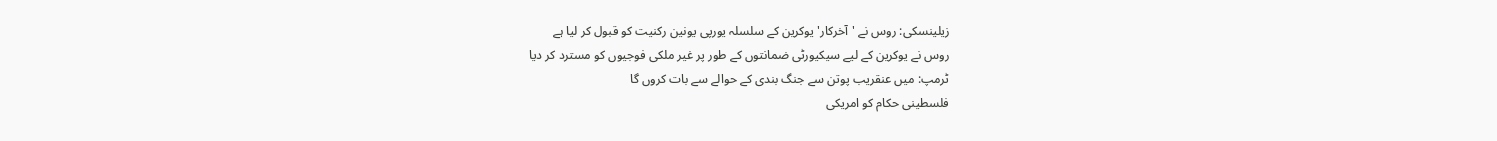زیلینسکی: روس نے 'آخرکار' یوکرین کے سلسلہ یورپی یونین رکنیت کو قبول کر لیا ہے
روس نے یوکرین کے لیے سیکیورٹی ضمانتوں کے طور پر غیر ملکی فوجیوں کو مسترد کر دیا
ٹرمپ: میں عنقریب پوتن سے جنگ بندی کے حوالے سے بات کروں گا
فلسطینی حکام کو امریکی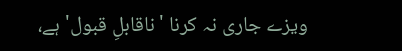ویزے جاری نہ کرنا 'ناقابلِ قبول' ہے،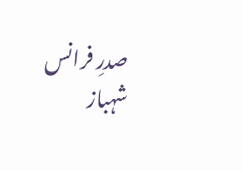صدرِ فرانس
شہباز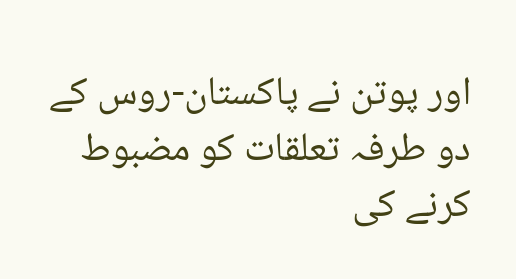اور پوتن نے پاکستان-روس کے دو طرفہ تعلقات کو مضبوط کرنے کی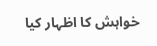خواہش کا اظہار کیا